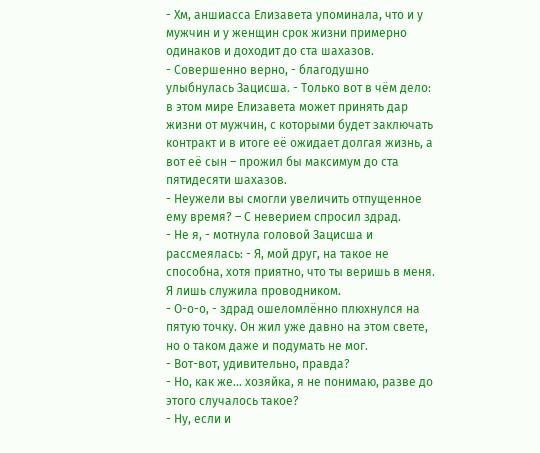- Хм, аншиасса Елизавета упоминала, что и у мужчин и у женщин срок жизни примерно одинаков и доходит до ста шахазов.
- Совершенно верно, - благодушно улыбнулась Зацисша. - Только вот в чём дело: в этом мире Елизавета может принять дар жизни от мужчин, с которыми будет заключать контракт и в итоге её ожидает долгая жизнь, а вот её сын – прожил бы максимум до ста пятидесяти шахазов.
- Неужели вы смогли увеличить отпущенное ему время? – С неверием спросил здрад.
- Не я, - мотнула головой Зацисша и рассмеялась: - Я, мой друг, на такое не способна, хотя приятно, что ты веришь в меня. Я лишь служила проводником.
- О-о-о, - здрад ошеломлённо плюхнулся на пятую точку. Он жил уже давно на этом свете, но о таком даже и подумать не мог.
- Вот-вот, удивительно, правда?
- Но, как же… хозяйка, я не понимаю, разве до этого случалось такое?
- Ну, если и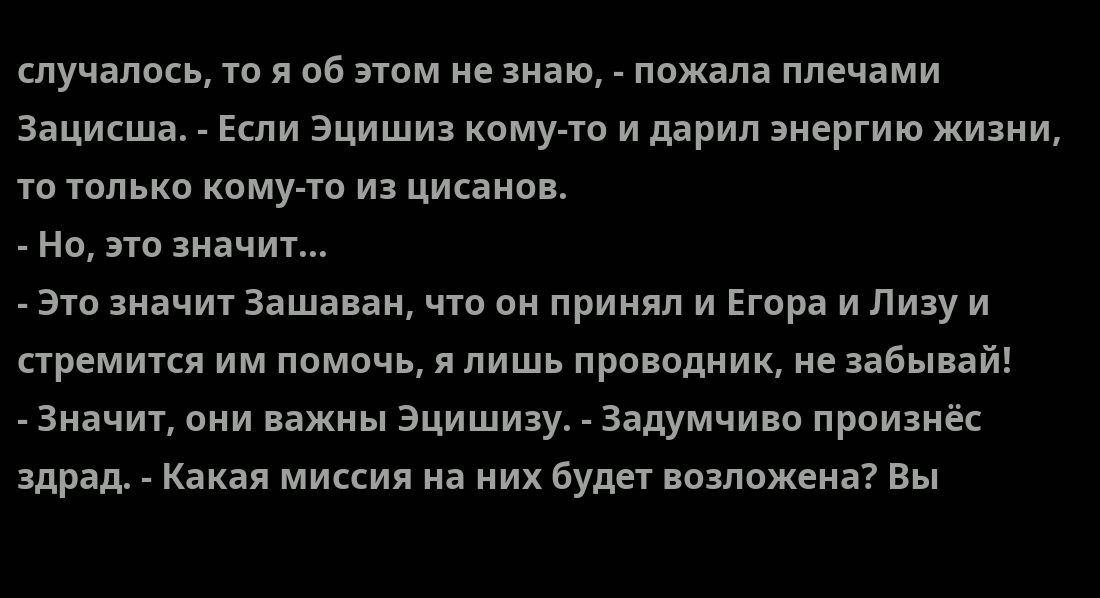случалось, то я об этом не знаю, - пожала плечами Зацисша. - Если Эцишиз кому-то и дарил энергию жизни, то только кому-то из цисанов.
- Но, это значит…
- Это значит Зашаван, что он принял и Егора и Лизу и стремится им помочь, я лишь проводник, не забывай!
- Значит, они важны Эцишизу. - Задумчиво произнёс здрад. - Какая миссия на них будет возложена? Вы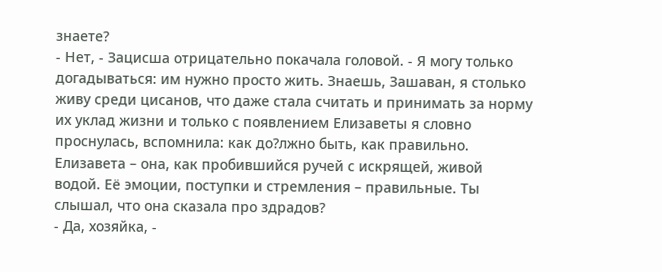знаете?
- Нет, - Зацисша отрицательно покачала головой. - Я могу только догадываться: им нужно просто жить. Знаешь, Зашаван, я столько живу среди цисанов, что даже стала считать и принимать за норму их уклад жизни и только с появлением Елизаветы я словно проснулась, вспомнила: как до?лжно быть, как правильно. Елизавета – она, как пробившийся ручей с искрящей, живой водой. Её эмоции, поступки и стремления – правильные. Ты слышал, что она сказала про здрадов?
- Да, хозяйка, -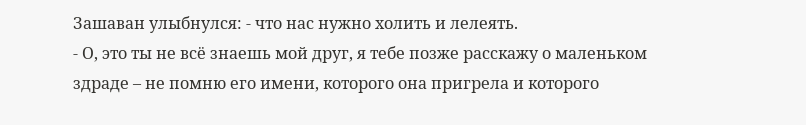Зашаван улыбнулся: - что нас нужно холить и лелеять.
- О, это ты не всё знаешь мой друг, я тебе позже расскажу о маленьком здраде – не помню его имени, которого она пригрела и которого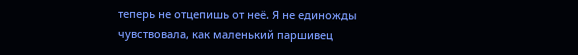теперь не отцепишь от неё. Я не единожды чувствовала, как маленький паршивец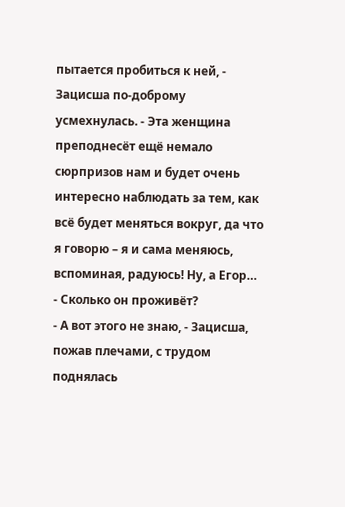пытается пробиться к ней, - Зацисша по-доброму усмехнулась. - Эта женщина преподнесёт ещё немало сюрпризов нам и будет очень интересно наблюдать за тем, как всё будет меняться вокруг, да что я говорю – я и сама меняюсь, вспоминая, радуюсь! Ну, а Егор…
- Сколько он проживёт?
- А вот этого не знаю, - Зацисша, пожав плечами, с трудом поднялась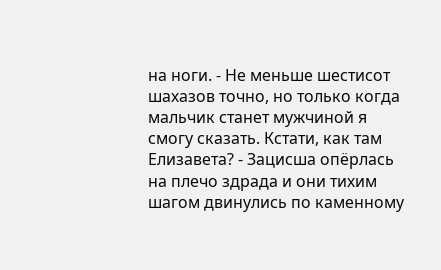на ноги. - Не меньше шестисот шахазов точно, но только когда мальчик станет мужчиной я смогу сказать. Кстати, как там Елизавета? - Зацисша опёрлась на плечо здрада и они тихим шагом двинулись по каменному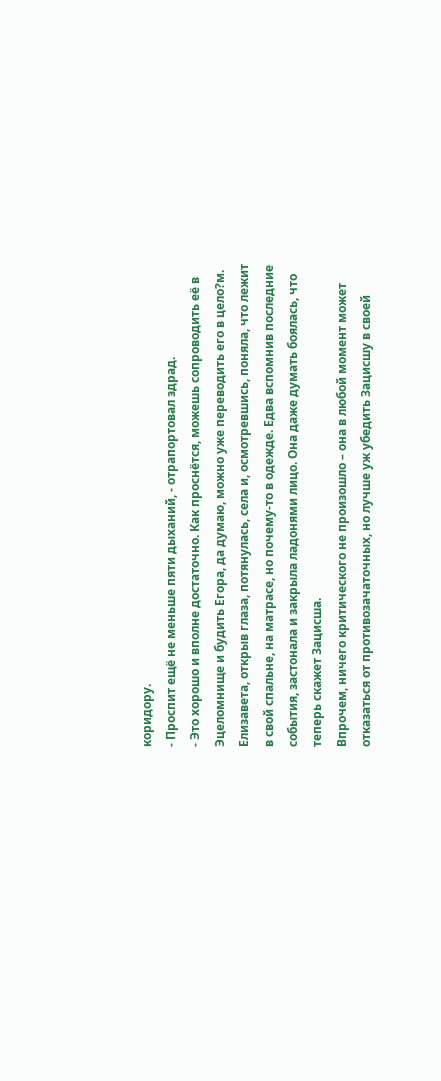коридору.
- Проспит ещё не меньше пяти дыханий, - отрапортовал здрад.
- Это хорошо и вполне достаточно. Как проснётся, можешь сопроводить её в Эцеломнище и будить Егора, да думаю, можно уже переводить его в цело?м.
Елизавета, открыв глаза, потянулась, села и, осмотревшись, поняла, что лежит в свой спальне, на матрасе, но почему-то в одежде. Едва вспомнив последние события, застонала и закрыла ладонями лицо. Она даже думать боялась, что теперь скажет Зацисша.
Впрочем, ничего критического не произошло – она в любой момент может отказаться от противозачаточных, но лучше уж убедить Зацисшу в своей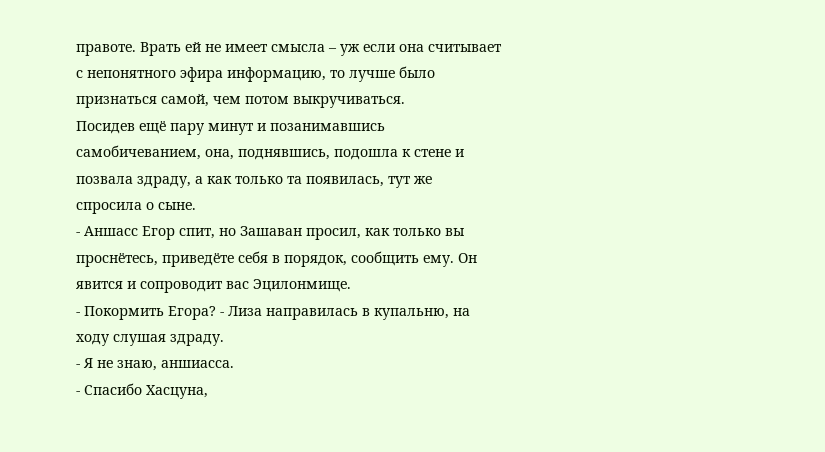правоте. Врать ей не имеет смысла – уж если она считывает с непонятного эфира информацию, то лучше было признаться самой, чем потом выкручиваться.
Посидев ещё пару минут и позанимавшись самобичеванием, она, поднявшись, подошла к стене и позвала здраду, а как только та появилась, тут же спросила о сыне.
- Аншасс Егор спит, но Зашаван просил, как только вы проснётесь, приведёте себя в порядок, сообщить ему. Он явится и сопроводит вас Эцилонмище.
- Покормить Егора? - Лиза направилась в купальню, на ходу слушая здраду.
- Я не знаю, аншиасса.
- Спасибо Хасцуна,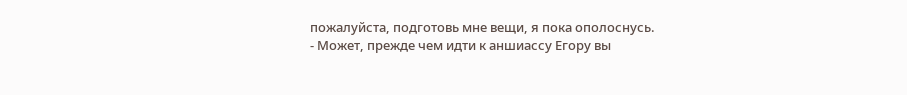пожалуйста, подготовь мне вещи, я пока ополоснусь.
- Может, прежде чем идти к аншиассу Егору вы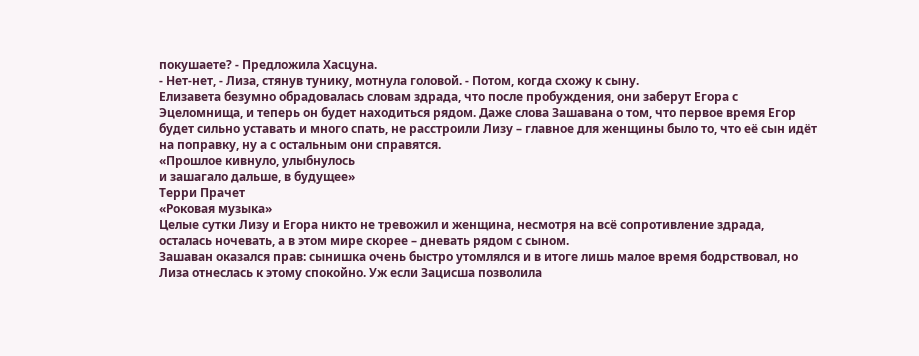покушаете? - Предложила Хасцуна.
- Нет-нет, - Лиза, стянув тунику, мотнула головой. - Потом, когда схожу к сыну.
Елизавета безумно обрадовалась словам здрада, что после пробуждения, они заберут Егора с Эцеломнища, и теперь он будет находиться рядом. Даже слова Зашавана о том, что первое время Егор будет сильно уставать и много спать, не расстроили Лизу – главное для женщины было то, что её сын идёт на поправку, ну а с остальным они справятся.
«Прошлое кивнуло, улыбнулось
и зашагало дальше, в будущее»
Терри Прачет
«Роковая музыка»
Целые сутки Лизу и Егора никто не тревожил и женщина, несмотря на всё сопротивление здрада, осталась ночевать, а в этом мире скорее – дневать рядом с сыном.
Зашаван оказался прав: сынишка очень быстро утомлялся и в итоге лишь малое время бодрствовал, но Лиза отнеслась к этому спокойно. Уж если Зацисша позволила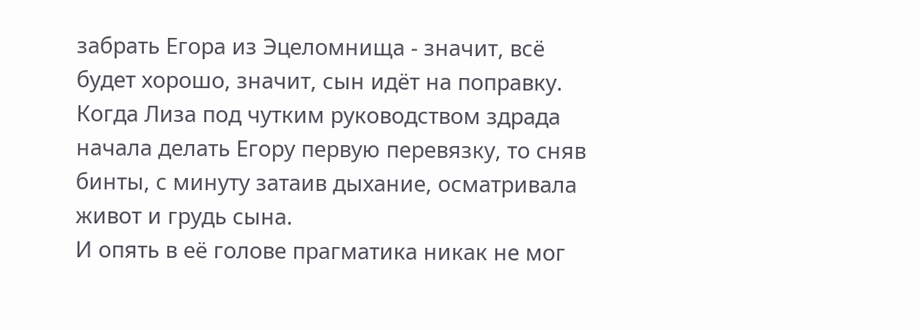забрать Егора из Эцеломнища - значит, всё будет хорошо, значит, сын идёт на поправку.
Когда Лиза под чутким руководством здрада начала делать Егору первую перевязку, то сняв бинты, с минуту затаив дыхание, осматривала живот и грудь сына.
И опять в её голове прагматика никак не мог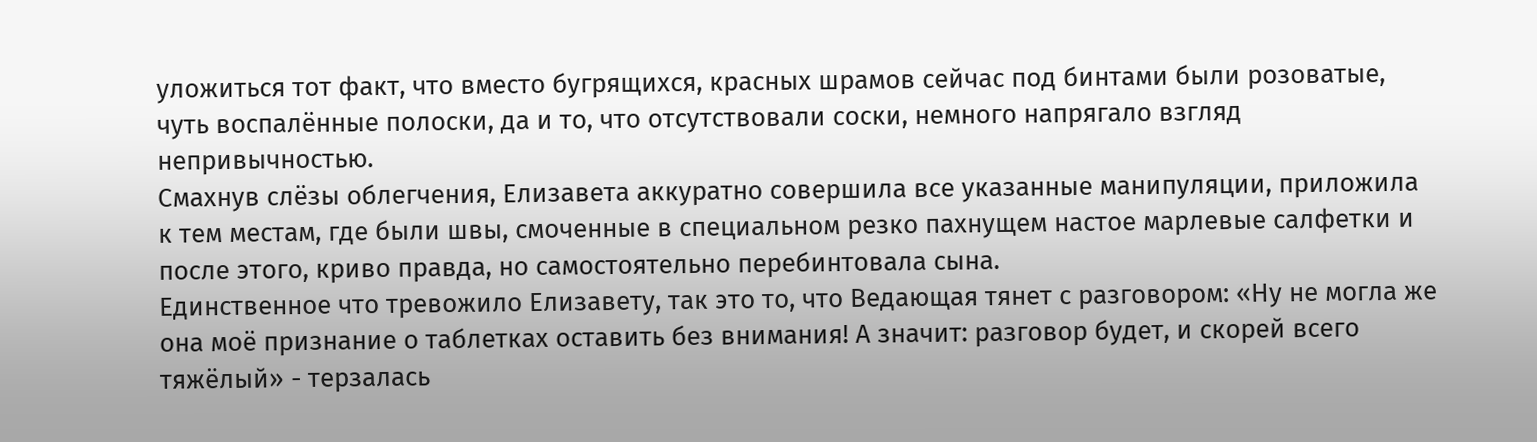уложиться тот факт, что вместо бугрящихся, красных шрамов сейчас под бинтами были розоватые, чуть воспалённые полоски, да и то, что отсутствовали соски, немного напрягало взгляд непривычностью.
Смахнув слёзы облегчения, Елизавета аккуратно совершила все указанные манипуляции, приложила к тем местам, где были швы, смоченные в специальном резко пахнущем настое марлевые салфетки и после этого, криво правда, но самостоятельно перебинтовала сына.
Единственное что тревожило Елизавету, так это то, что Ведающая тянет с разговором: «Ну не могла же она моё признание о таблетках оставить без внимания! А значит: разговор будет, и скорей всего тяжёлый» - терзалась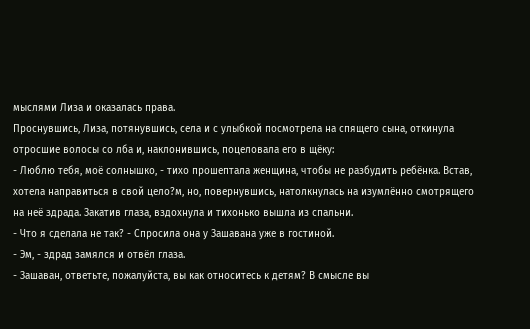мыслями Лиза и оказалась права.
Проснувшись, Лиза, потянувшись, села и с улыбкой посмотрела на спящего сына, откинула отросшие волосы со лба и, наклонившись, поцеловала его в щёку:
- Люблю тебя, моё солнышко, - тихо прошептала женщина, чтобы не разбудить ребёнка. Встав, хотела направиться в свой цело?м, но, повернувшись, натолкнулась на изумлённо смотрящего на неё здрада. Закатив глаза, вздохнула и тихонько вышла из спальни.
- Что я сделала не так? - Спросила она у Зашавана уже в гостиной.
- Эм, - здрад замялся и отвёл глаза.
- Зашаван, ответьте, пожалуйста, вы как относитесь к детям? В смысле вы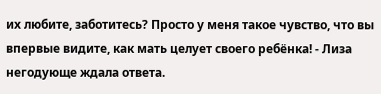их любите, заботитесь? Просто у меня такое чувство, что вы впервые видите, как мать целует своего ребёнка! - Лиза негодующе ждала ответа.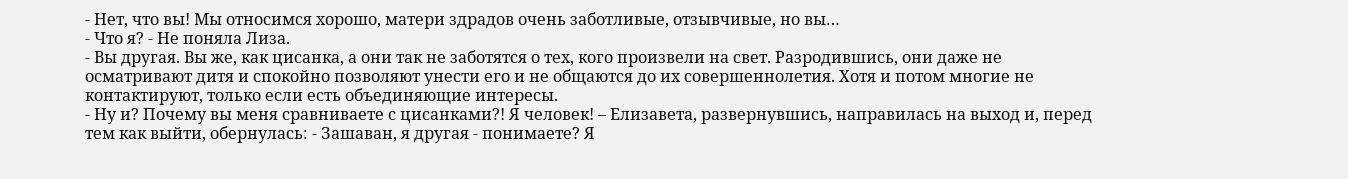- Нет, что вы! Мы относимся хорошо, матери здрадов очень заботливые, отзывчивые, но вы…
- Что я? - Не поняла Лиза.
- Вы другая. Вы же, как цисанка, а они так не заботятся о тех, кого произвели на свет. Разродившись, они даже не осматривают дитя и спокойно позволяют унести его и не общаются до их совершеннолетия. Хотя и потом многие не контактируют, только если есть объединяющие интересы.
- Ну и? Почему вы меня сравниваете с цисанками?! Я человек! – Елизавета, развернувшись, направилась на выход и, перед тем как выйти, обернулась: - Зашаван, я другая - понимаете? Я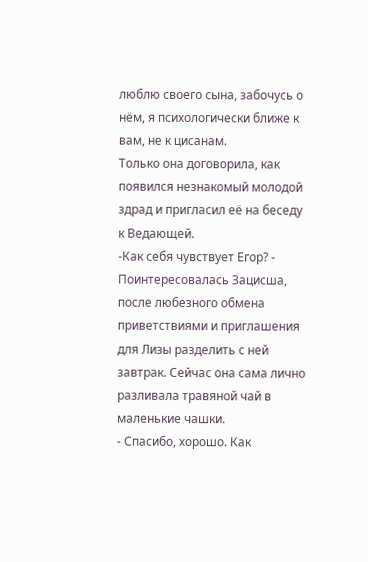люблю своего сына, забочусь о нём, я психологически ближе к вам, не к цисанам.
Только она договорила, как появился незнакомый молодой здрад и пригласил её на беседу к Ведающей.
-Как себя чувствует Егор? - Поинтересовалась Зацисша, после любезного обмена приветствиями и приглашения для Лизы разделить с ней завтрак. Сейчас она сама лично разливала травяной чай в маленькие чашки.
- Спасибо, хорошо. Как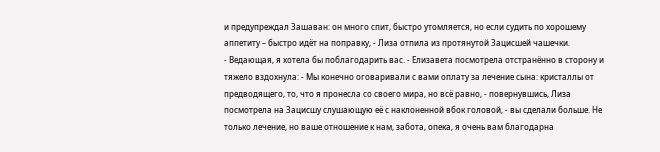и предупреждал Зашаван: он много спит, быстро утомляется, но если судить по хорошему аппетиту – быстро идёт на поправку, - Лиза отпила из протянутой Зацисшей чашечки.
- Ведающая, я хотела бы поблагодарить вас. - Елизавета посмотрела отстранённо в сторону и тяжело вздохнула: - Мы конечно оговаривали с вами оплату за лечение сына: кристаллы от предводящего, то, что я пронесла со своего мира, но всё равно, - повернувшись, Лиза посмотрела на Зацисшу слушающую её с наклоненной вбок головой, - вы сделали больше. Не только лечение, но ваше отношение к нам, забота, опека, я очень вам благодарна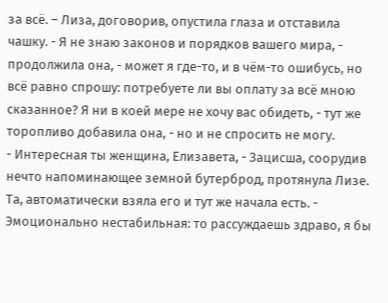за всё. – Лиза, договорив, опустила глаза и отставила чашку. - Я не знаю законов и порядков вашего мира, - продолжила она, - может я где-то, и в чём-то ошибусь, но всё равно спрошу: потребуете ли вы оплату за всё мною сказанное? Я ни в коей мере не хочу вас обидеть, - тут же торопливо добавила она, - но и не спросить не могу.
- Интересная ты женщина, Елизавета, - Зацисша, соорудив нечто напоминающее земной бутерброд, протянула Лизе. Та, автоматически взяла его и тут же начала есть. - Эмоционально нестабильная: то рассуждаешь здраво, я бы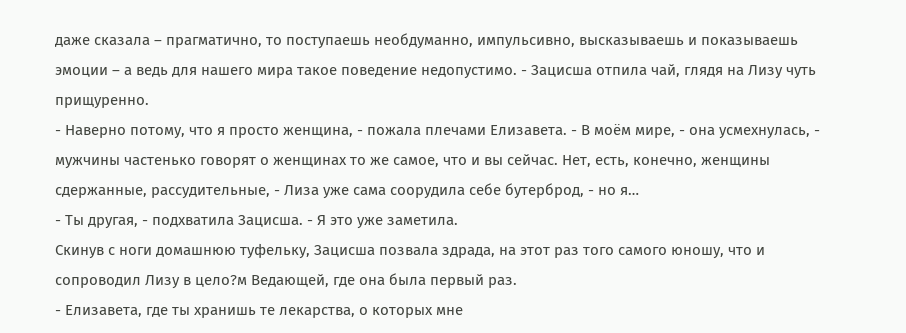даже сказала – прагматично, то поступаешь необдуманно, импульсивно, высказываешь и показываешь эмоции – а ведь для нашего мира такое поведение недопустимо. - Зацисша отпила чай, глядя на Лизу чуть прищуренно.
- Наверно потому, что я просто женщина, - пожала плечами Елизавета. - В моём мире, - она усмехнулась, - мужчины частенько говорят о женщинах то же самое, что и вы сейчас. Нет, есть, конечно, женщины сдержанные, рассудительные, - Лиза уже сама соорудила себе бутерброд, - но я…
- Ты другая, - подхватила Зацисша. - Я это уже заметила.
Скинув с ноги домашнюю туфельку, Зацисша позвала здрада, на этот раз того самого юношу, что и сопроводил Лизу в цело?м Ведающей, где она была первый раз.
- Елизавета, где ты хранишь те лекарства, о которых мне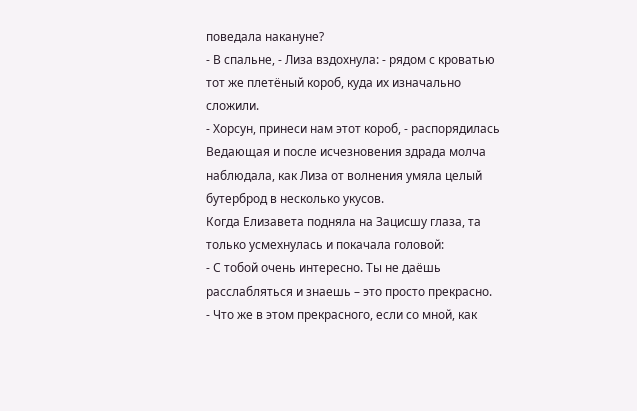поведала накануне?
- В спальне, - Лиза вздохнула: - рядом с кроватью тот же плетёный короб, куда их изначально сложили.
- Хорсун, принеси нам этот короб, - распорядилась Ведающая и после исчезновения здрада молча наблюдала, как Лиза от волнения умяла целый бутерброд в несколько укусов.
Когда Елизавета подняла на Зацисшу глаза, та только усмехнулась и покачала головой:
- С тобой очень интересно. Ты не даёшь расслабляться и знаешь – это просто прекрасно.
- Что же в этом прекрасного, если со мной, как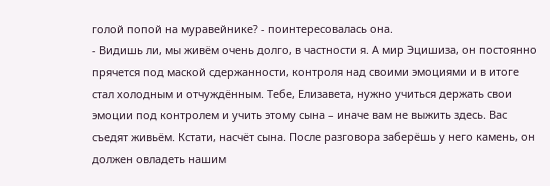голой попой на муравейнике? - поинтересовалась она.
- Видишь ли, мы живём очень долго, в частности я. А мир Эцишиза, он постоянно прячется под маской сдержанности, контроля над своими эмоциями и в итоге стал холодным и отчуждённым. Тебе, Елизавета, нужно учиться держать свои эмоции под контролем и учить этому сына – иначе вам не выжить здесь. Вас съедят живьём. Кстати, насчёт сына. После разговора заберёшь у него камень, он должен овладеть нашим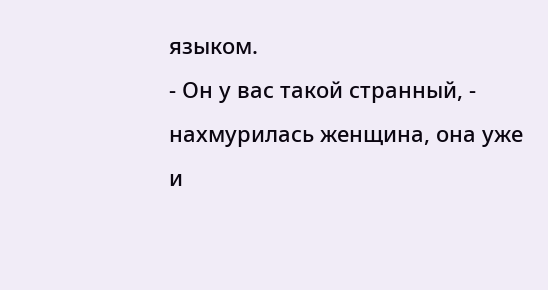языком.
- Он у вас такой странный, - нахмурилась женщина, она уже и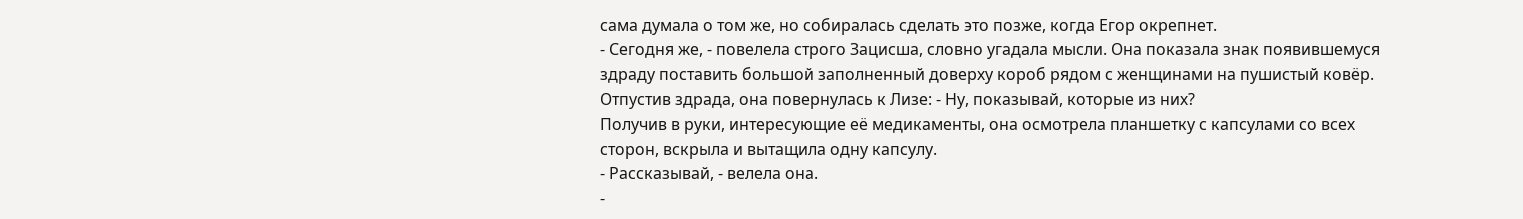сама думала о том же, но собиралась сделать это позже, когда Егор окрепнет.
- Сегодня же, - повелела строго Зацисша, словно угадала мысли. Она показала знак появившемуся здраду поставить большой заполненный доверху короб рядом с женщинами на пушистый ковёр. Отпустив здрада, она повернулась к Лизе: - Ну, показывай, которые из них?
Получив в руки, интересующие её медикаменты, она осмотрела планшетку с капсулами со всех сторон, вскрыла и вытащила одну капсулу.
- Рассказывай, - велела она.
-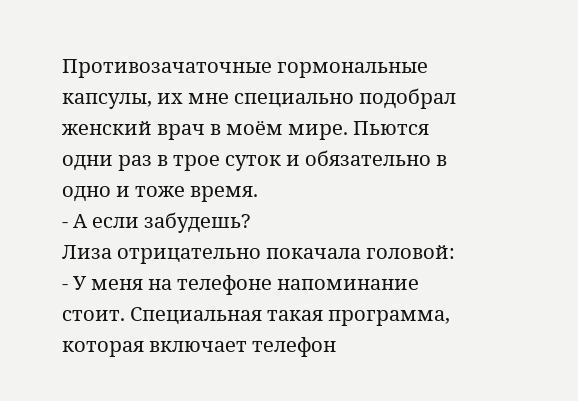Противозачаточные гормональные капсулы, их мне специально подобрал женский врач в моём мире. Пьются одни раз в трое суток и обязательно в одно и тоже время.
- А если забудешь?
Лиза отрицательно покачала головой:
- У меня на телефоне напоминание стоит. Специальная такая программа, которая включает телефон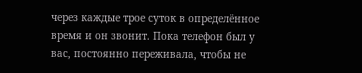через каждые трое суток в определённое время и он звонит. Пока телефон был у вас, постоянно переживала, чтобы не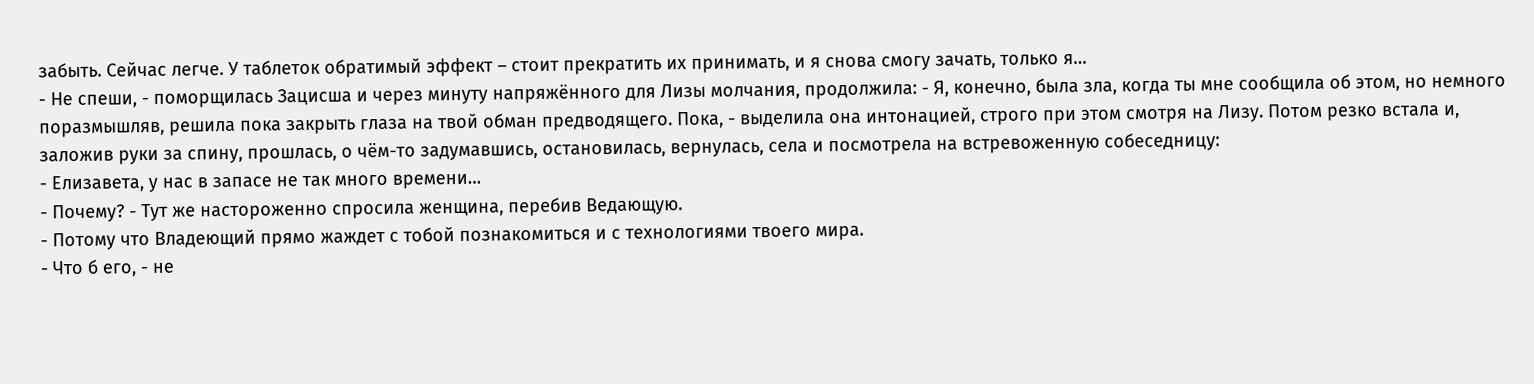забыть. Сейчас легче. У таблеток обратимый эффект – стоит прекратить их принимать, и я снова смогу зачать, только я…
- Не спеши, - поморщилась Зацисша и через минуту напряжённого для Лизы молчания, продолжила: - Я, конечно, была зла, когда ты мне сообщила об этом, но немного поразмышляв, решила пока закрыть глаза на твой обман предводящего. Пока, - выделила она интонацией, строго при этом смотря на Лизу. Потом резко встала и, заложив руки за спину, прошлась, о чём-то задумавшись, остановилась, вернулась, села и посмотрела на встревоженную собеседницу:
- Елизавета, у нас в запасе не так много времени…
- Почему? - Тут же настороженно спросила женщина, перебив Ведающую.
- Потому что Владеющий прямо жаждет с тобой познакомиться и с технологиями твоего мира.
- Что б его, - не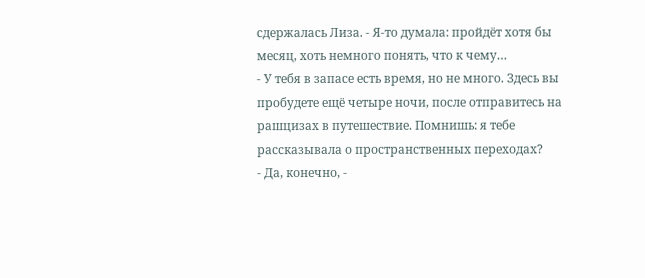сдержалась Лиза. - Я-то думала: пройдёт хотя бы месяц, хоть немного понять, что к чему…
- У тебя в запасе есть время, но не много. Здесь вы пробудете ещё четыре ночи, после отправитесь на рашцизах в путешествие. Помнишь: я тебе рассказывала о пространственных переходах?
- Да, конечно, -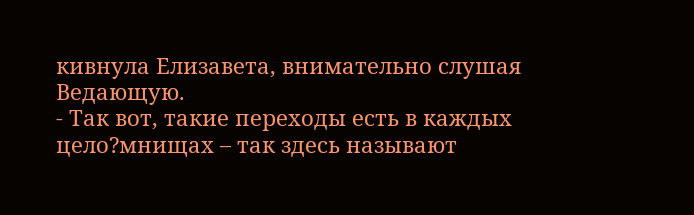кивнула Елизавета, внимательно слушая Ведающую.
- Так вот, такие переходы есть в каждых цело?мнищах – так здесь называют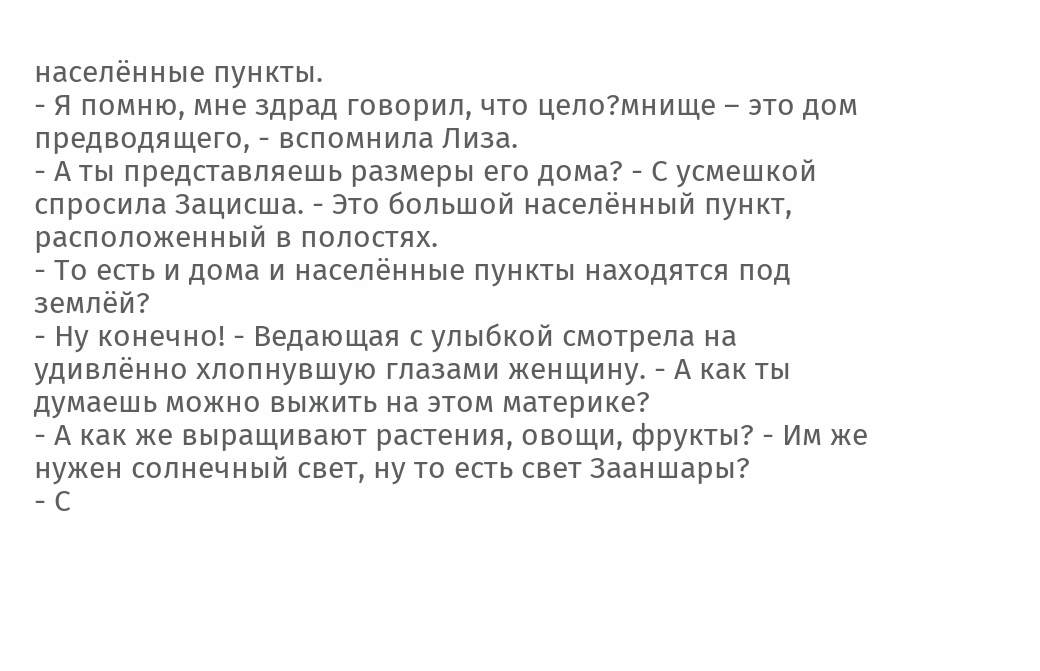населённые пункты.
- Я помню, мне здрад говорил, что цело?мнище – это дом предводящего, - вспомнила Лиза.
- А ты представляешь размеры его дома? - С усмешкой спросила Зацисша. - Это большой населённый пункт, расположенный в полостях.
- То есть и дома и населённые пункты находятся под землёй?
- Ну конечно! - Ведающая с улыбкой смотрела на удивлённо хлопнувшую глазами женщину. - А как ты думаешь можно выжить на этом материке?
- А как же выращивают растения, овощи, фрукты? - Им же нужен солнечный свет, ну то есть свет Зааншары?
- С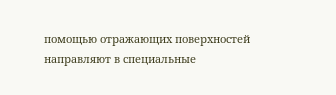помощью отражающих поверхностей направляют в специальные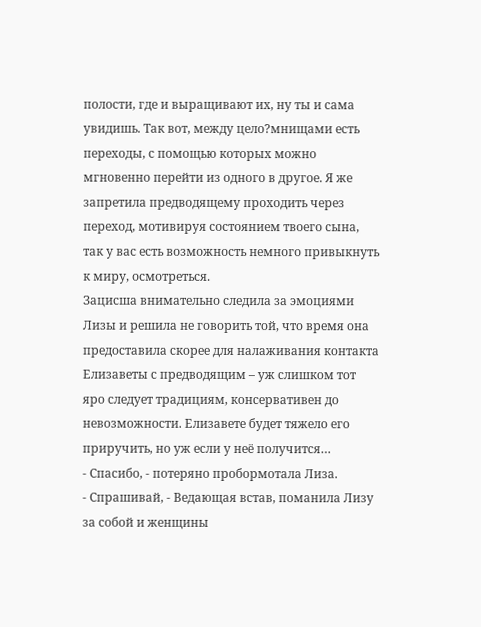полости, где и выращивают их, ну ты и сама увидишь. Так вот, между цело?мнищами есть переходы, с помощью которых можно мгновенно перейти из одного в другое. Я же запретила предводящему проходить через переход, мотивируя состоянием твоего сына, так у вас есть возможность немного привыкнуть к миру, осмотреться.
Зацисша внимательно следила за эмоциями Лизы и решила не говорить той, что время она предоставила скорее для налаживания контакта Елизаветы с предводящим – уж слишком тот яро следует традициям, консервативен до невозможности. Елизавете будет тяжело его приручить, но уж если у неё получится…
- Спасибо, - потеряно пробормотала Лиза.
- Спрашивай, - Ведающая встав, поманила Лизу за собой и женщины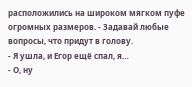расположились на широком мягком пуфе огромных размеров. - Задавай любые вопросы, что придут в голову.
- Я ушла, и Егор ещё спал, я…
- О, ну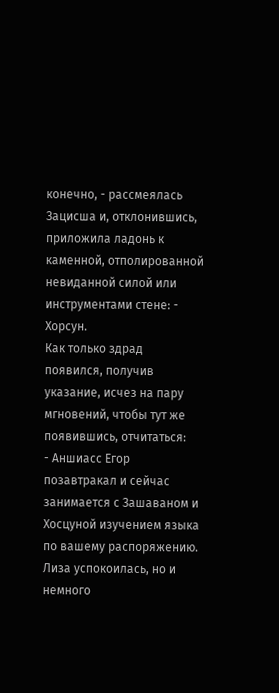конечно, - рассмеялась Зацисша и, отклонившись, приложила ладонь к каменной, отполированной невиданной силой или инструментами стене: - Хорсун.
Как только здрад появился, получив указание, исчез на пару мгновений, чтобы тут же появившись, отчитаться:
- Аншиасс Егор позавтракал и сейчас занимается с Зашаваном и Хосцуной изучением языка по вашему распоряжению.
Лиза успокоилась, но и немного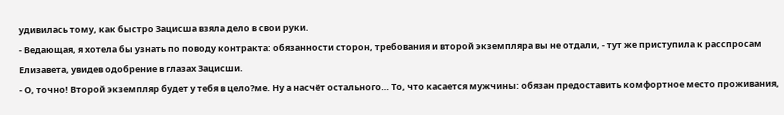удивилась тому, как быстро Зацисша взяла дело в свои руки.
- Ведающая, я хотела бы узнать по поводу контракта: обязанности сторон, требования и второй экземпляра вы не отдали, - тут же приступила к расспросам Елизавета, увидев одобрение в глазах Зацисши.
- О, точно! Второй экземпляр будет у тебя в цело?ме. Ну а насчёт остального… То, что касается мужчины: обязан предоставить комфортное место проживания,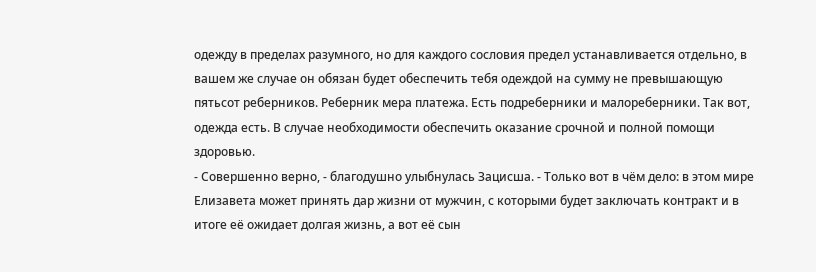одежду в пределах разумного, но для каждого сословия предел устанавливается отдельно, в вашем же случае он обязан будет обеспечить тебя одеждой на сумму не превышающую пятьсот реберников. Реберник мера платежа. Есть подреберники и малореберники. Так вот, одежда есть. В случае необходимости обеспечить оказание срочной и полной помощи здоровью.
- Совершенно верно, - благодушно улыбнулась Зацисша. - Только вот в чём дело: в этом мире Елизавета может принять дар жизни от мужчин, с которыми будет заключать контракт и в итоге её ожидает долгая жизнь, а вот её сын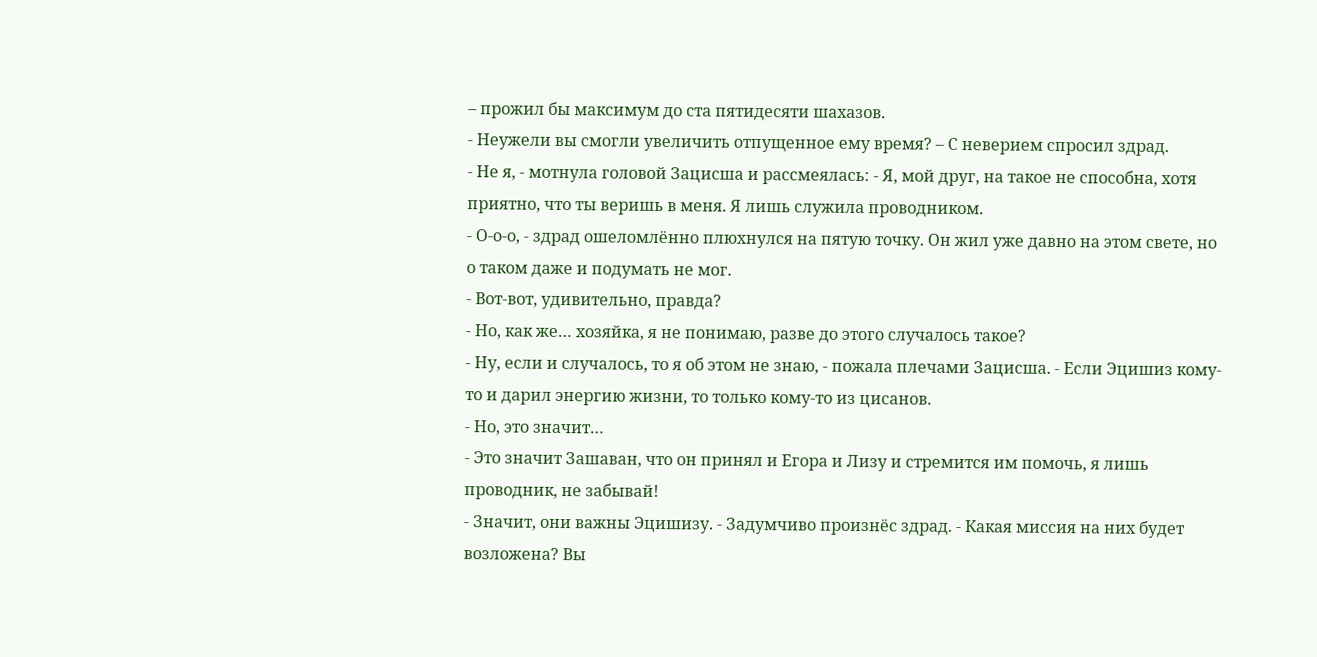– прожил бы максимум до ста пятидесяти шахазов.
- Неужели вы смогли увеличить отпущенное ему время? – С неверием спросил здрад.
- Не я, - мотнула головой Зацисша и рассмеялась: - Я, мой друг, на такое не способна, хотя приятно, что ты веришь в меня. Я лишь служила проводником.
- О-о-о, - здрад ошеломлённо плюхнулся на пятую точку. Он жил уже давно на этом свете, но о таком даже и подумать не мог.
- Вот-вот, удивительно, правда?
- Но, как же… хозяйка, я не понимаю, разве до этого случалось такое?
- Ну, если и случалось, то я об этом не знаю, - пожала плечами Зацисша. - Если Эцишиз кому-то и дарил энергию жизни, то только кому-то из цисанов.
- Но, это значит…
- Это значит Зашаван, что он принял и Егора и Лизу и стремится им помочь, я лишь проводник, не забывай!
- Значит, они важны Эцишизу. - Задумчиво произнёс здрад. - Какая миссия на них будет возложена? Вы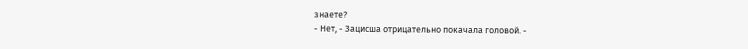знаете?
- Нет, - Зацисша отрицательно покачала головой. -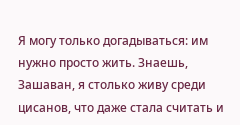Я могу только догадываться: им нужно просто жить. Знаешь, Зашаван, я столько живу среди цисанов, что даже стала считать и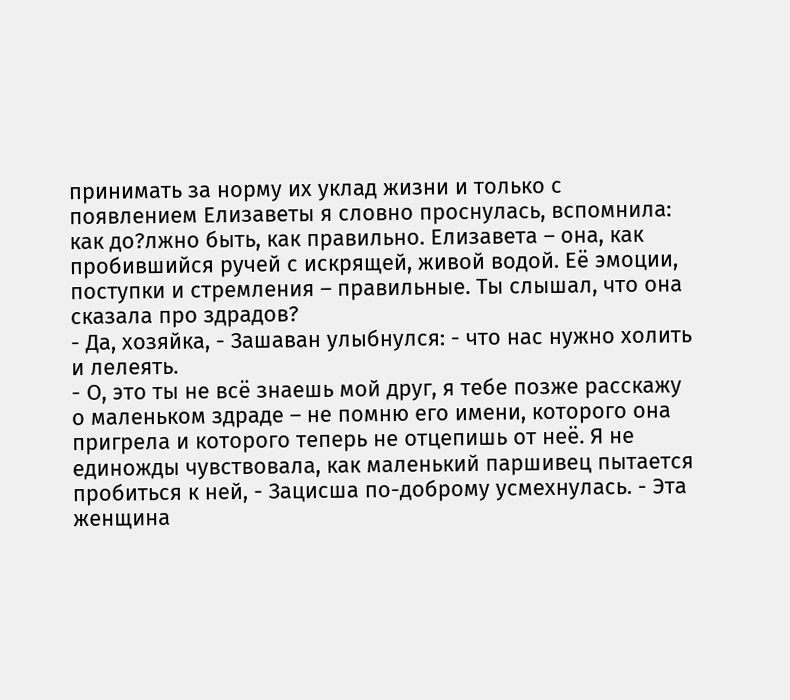принимать за норму их уклад жизни и только с появлением Елизаветы я словно проснулась, вспомнила: как до?лжно быть, как правильно. Елизавета – она, как пробившийся ручей с искрящей, живой водой. Её эмоции, поступки и стремления – правильные. Ты слышал, что она сказала про здрадов?
- Да, хозяйка, - Зашаван улыбнулся: - что нас нужно холить и лелеять.
- О, это ты не всё знаешь мой друг, я тебе позже расскажу о маленьком здраде – не помню его имени, которого она пригрела и которого теперь не отцепишь от неё. Я не единожды чувствовала, как маленький паршивец пытается пробиться к ней, - Зацисша по-доброму усмехнулась. - Эта женщина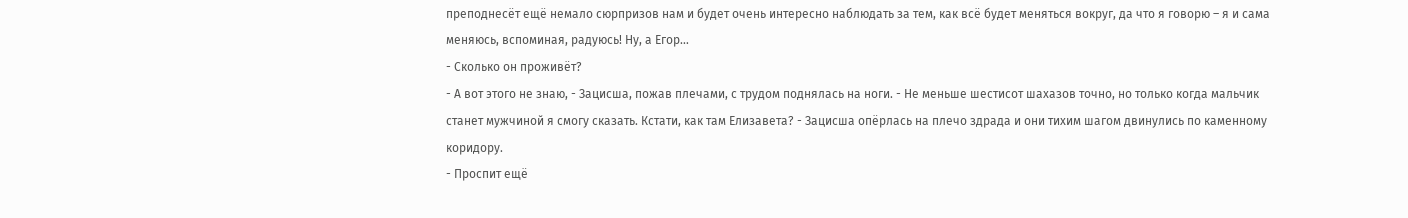преподнесёт ещё немало сюрпризов нам и будет очень интересно наблюдать за тем, как всё будет меняться вокруг, да что я говорю – я и сама меняюсь, вспоминая, радуюсь! Ну, а Егор…
- Сколько он проживёт?
- А вот этого не знаю, - Зацисша, пожав плечами, с трудом поднялась на ноги. - Не меньше шестисот шахазов точно, но только когда мальчик станет мужчиной я смогу сказать. Кстати, как там Елизавета? - Зацисша опёрлась на плечо здрада и они тихим шагом двинулись по каменному коридору.
- Проспит ещё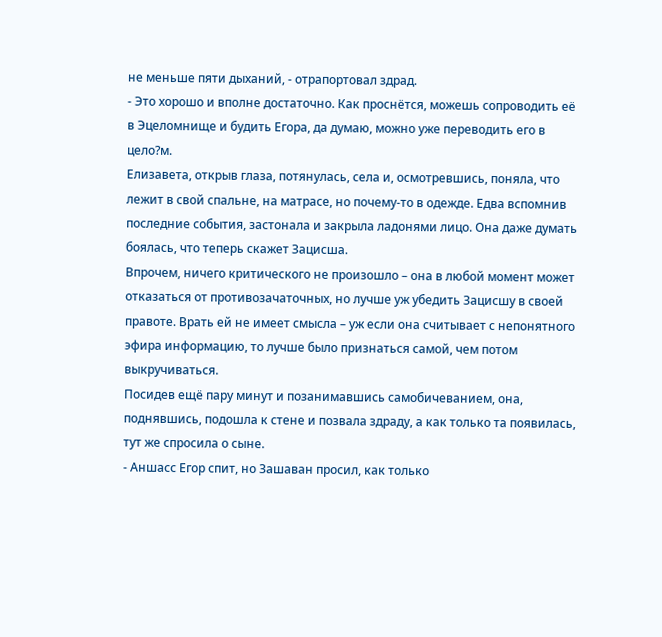не меньше пяти дыханий, - отрапортовал здрад.
- Это хорошо и вполне достаточно. Как проснётся, можешь сопроводить её в Эцеломнище и будить Егора, да думаю, можно уже переводить его в цело?м.
Елизавета, открыв глаза, потянулась, села и, осмотревшись, поняла, что лежит в свой спальне, на матрасе, но почему-то в одежде. Едва вспомнив последние события, застонала и закрыла ладонями лицо. Она даже думать боялась, что теперь скажет Зацисша.
Впрочем, ничего критического не произошло – она в любой момент может отказаться от противозачаточных, но лучше уж убедить Зацисшу в своей правоте. Врать ей не имеет смысла – уж если она считывает с непонятного эфира информацию, то лучше было признаться самой, чем потом выкручиваться.
Посидев ещё пару минут и позанимавшись самобичеванием, она, поднявшись, подошла к стене и позвала здраду, а как только та появилась, тут же спросила о сыне.
- Аншасс Егор спит, но Зашаван просил, как только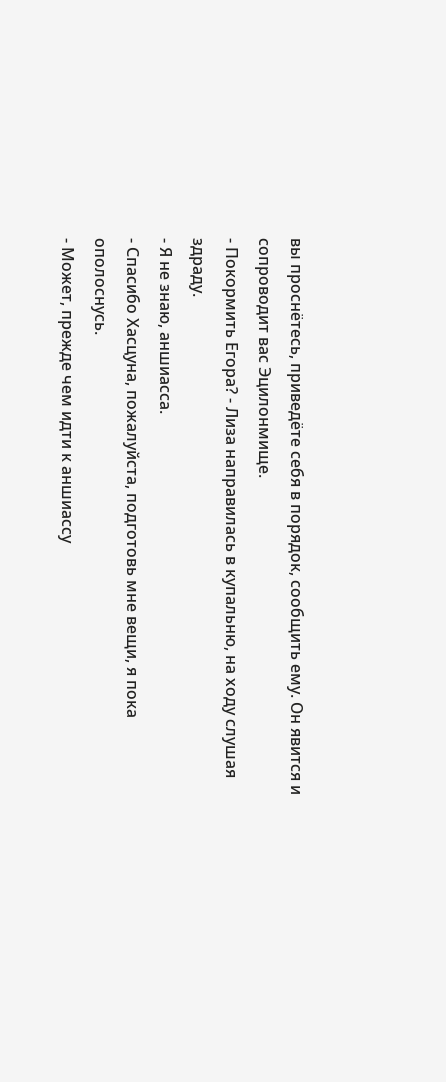вы проснётесь, приведёте себя в порядок, сообщить ему. Он явится и сопроводит вас Эцилонмище.
- Покормить Егора? - Лиза направилась в купальню, на ходу слушая здраду.
- Я не знаю, аншиасса.
- Спасибо Хасцуна, пожалуйста, подготовь мне вещи, я пока ополоснусь.
- Может, прежде чем идти к аншиассу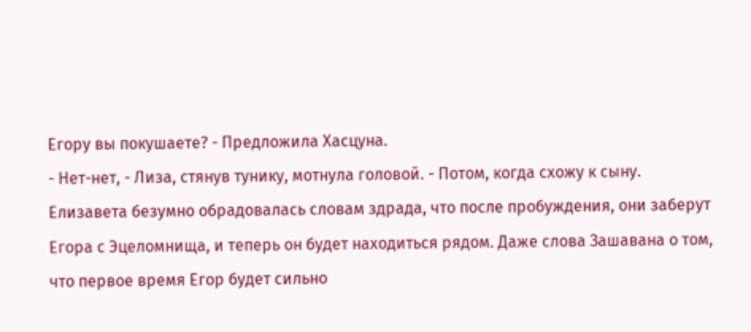Егору вы покушаете? - Предложила Хасцуна.
- Нет-нет, - Лиза, стянув тунику, мотнула головой. - Потом, когда схожу к сыну.
Елизавета безумно обрадовалась словам здрада, что после пробуждения, они заберут Егора с Эцеломнища, и теперь он будет находиться рядом. Даже слова Зашавана о том, что первое время Егор будет сильно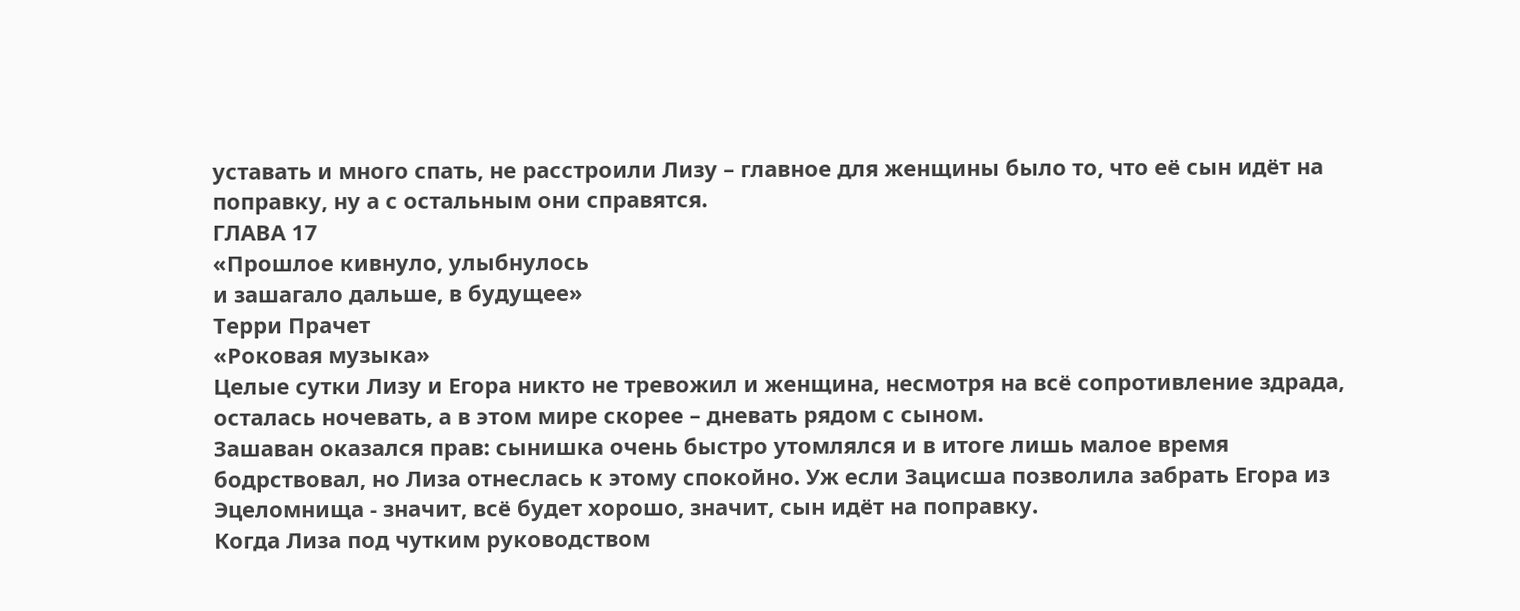уставать и много спать, не расстроили Лизу – главное для женщины было то, что её сын идёт на поправку, ну а с остальным они справятся.
ГЛАВА 17
«Прошлое кивнуло, улыбнулось
и зашагало дальше, в будущее»
Терри Прачет
«Роковая музыка»
Целые сутки Лизу и Егора никто не тревожил и женщина, несмотря на всё сопротивление здрада, осталась ночевать, а в этом мире скорее – дневать рядом с сыном.
Зашаван оказался прав: сынишка очень быстро утомлялся и в итоге лишь малое время бодрствовал, но Лиза отнеслась к этому спокойно. Уж если Зацисша позволила забрать Егора из Эцеломнища - значит, всё будет хорошо, значит, сын идёт на поправку.
Когда Лиза под чутким руководством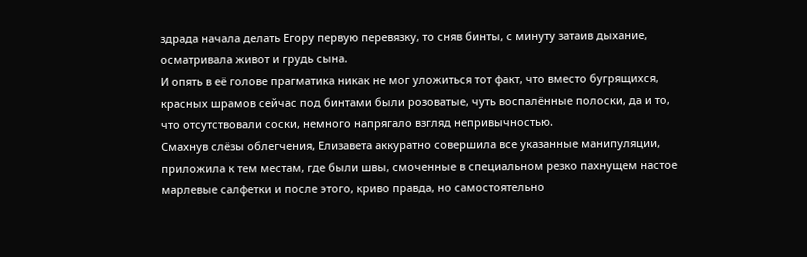здрада начала делать Егору первую перевязку, то сняв бинты, с минуту затаив дыхание, осматривала живот и грудь сына.
И опять в её голове прагматика никак не мог уложиться тот факт, что вместо бугрящихся, красных шрамов сейчас под бинтами были розоватые, чуть воспалённые полоски, да и то, что отсутствовали соски, немного напрягало взгляд непривычностью.
Смахнув слёзы облегчения, Елизавета аккуратно совершила все указанные манипуляции, приложила к тем местам, где были швы, смоченные в специальном резко пахнущем настое марлевые салфетки и после этого, криво правда, но самостоятельно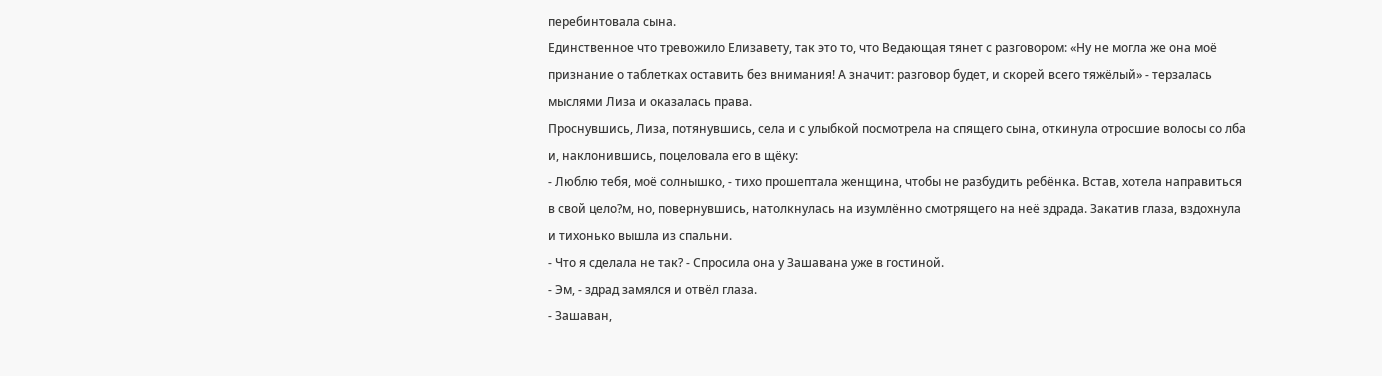перебинтовала сына.
Единственное что тревожило Елизавету, так это то, что Ведающая тянет с разговором: «Ну не могла же она моё признание о таблетках оставить без внимания! А значит: разговор будет, и скорей всего тяжёлый» - терзалась мыслями Лиза и оказалась права.
Проснувшись, Лиза, потянувшись, села и с улыбкой посмотрела на спящего сына, откинула отросшие волосы со лба и, наклонившись, поцеловала его в щёку:
- Люблю тебя, моё солнышко, - тихо прошептала женщина, чтобы не разбудить ребёнка. Встав, хотела направиться в свой цело?м, но, повернувшись, натолкнулась на изумлённо смотрящего на неё здрада. Закатив глаза, вздохнула и тихонько вышла из спальни.
- Что я сделала не так? - Спросила она у Зашавана уже в гостиной.
- Эм, - здрад замялся и отвёл глаза.
- Зашаван,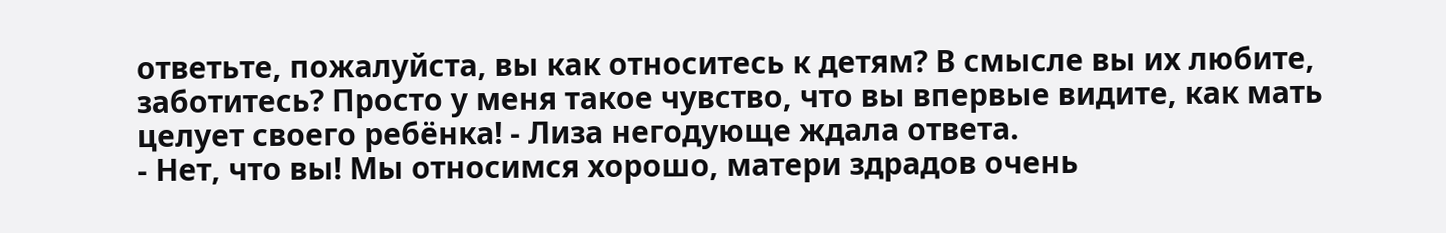ответьте, пожалуйста, вы как относитесь к детям? В смысле вы их любите, заботитесь? Просто у меня такое чувство, что вы впервые видите, как мать целует своего ребёнка! - Лиза негодующе ждала ответа.
- Нет, что вы! Мы относимся хорошо, матери здрадов очень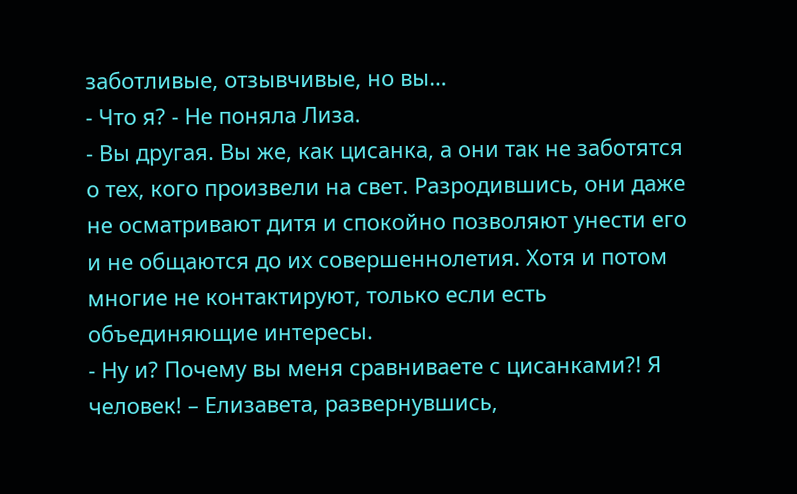заботливые, отзывчивые, но вы…
- Что я? - Не поняла Лиза.
- Вы другая. Вы же, как цисанка, а они так не заботятся о тех, кого произвели на свет. Разродившись, они даже не осматривают дитя и спокойно позволяют унести его и не общаются до их совершеннолетия. Хотя и потом многие не контактируют, только если есть объединяющие интересы.
- Ну и? Почему вы меня сравниваете с цисанками?! Я человек! – Елизавета, развернувшись,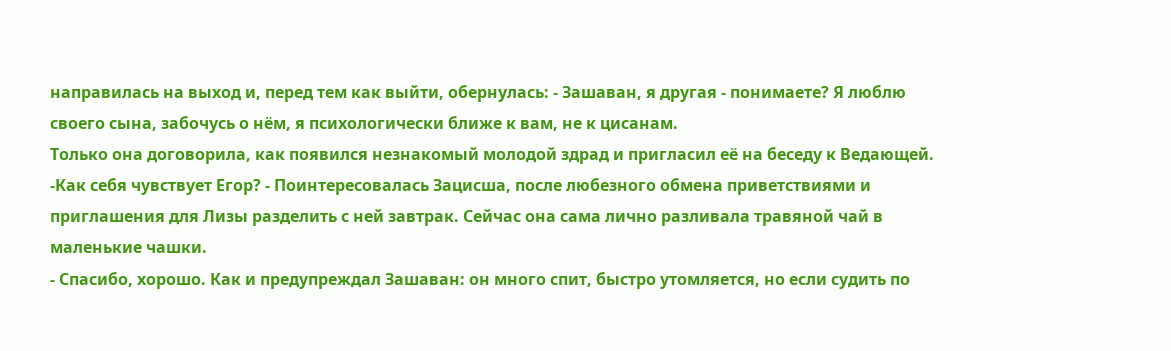направилась на выход и, перед тем как выйти, обернулась: - Зашаван, я другая - понимаете? Я люблю своего сына, забочусь о нём, я психологически ближе к вам, не к цисанам.
Только она договорила, как появился незнакомый молодой здрад и пригласил её на беседу к Ведающей.
-Как себя чувствует Егор? - Поинтересовалась Зацисша, после любезного обмена приветствиями и приглашения для Лизы разделить с ней завтрак. Сейчас она сама лично разливала травяной чай в маленькие чашки.
- Спасибо, хорошо. Как и предупреждал Зашаван: он много спит, быстро утомляется, но если судить по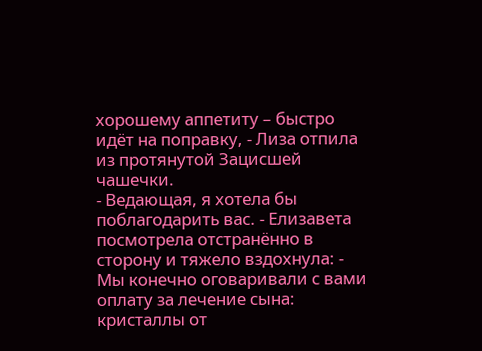хорошему аппетиту – быстро идёт на поправку, - Лиза отпила из протянутой Зацисшей чашечки.
- Ведающая, я хотела бы поблагодарить вас. - Елизавета посмотрела отстранённо в сторону и тяжело вздохнула: - Мы конечно оговаривали с вами оплату за лечение сына: кристаллы от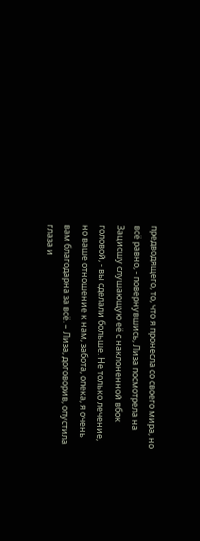предводящего, то, что я пронесла со своего мира, но всё равно, - повернувшись, Лиза посмотрела на Зацисшу слушающую её с наклоненной вбок головой, - вы сделали больше. Не только лечение, но ваше отношение к нам, забота, опека, я очень вам благодарна за всё. – Лиза, договорив, опустила глаза и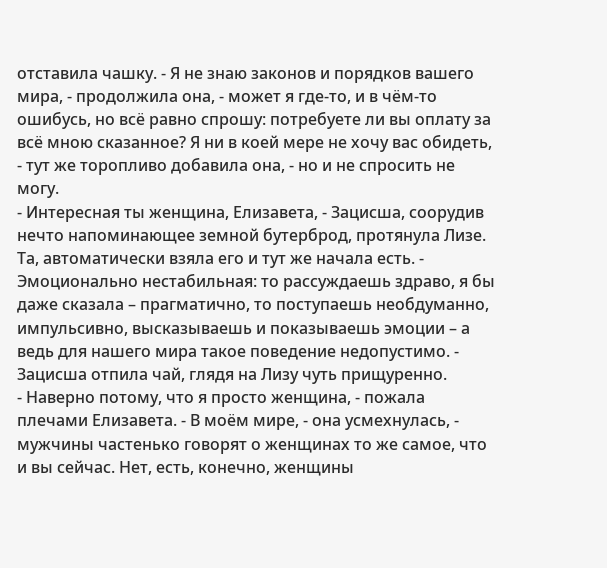отставила чашку. - Я не знаю законов и порядков вашего мира, - продолжила она, - может я где-то, и в чём-то ошибусь, но всё равно спрошу: потребуете ли вы оплату за всё мною сказанное? Я ни в коей мере не хочу вас обидеть, - тут же торопливо добавила она, - но и не спросить не могу.
- Интересная ты женщина, Елизавета, - Зацисша, соорудив нечто напоминающее земной бутерброд, протянула Лизе. Та, автоматически взяла его и тут же начала есть. - Эмоционально нестабильная: то рассуждаешь здраво, я бы даже сказала – прагматично, то поступаешь необдуманно, импульсивно, высказываешь и показываешь эмоции – а ведь для нашего мира такое поведение недопустимо. - Зацисша отпила чай, глядя на Лизу чуть прищуренно.
- Наверно потому, что я просто женщина, - пожала плечами Елизавета. - В моём мире, - она усмехнулась, - мужчины частенько говорят о женщинах то же самое, что и вы сейчас. Нет, есть, конечно, женщины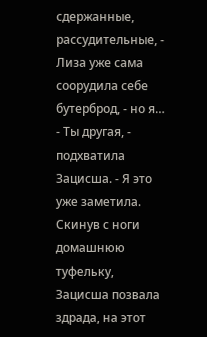сдержанные, рассудительные, - Лиза уже сама соорудила себе бутерброд, - но я…
- Ты другая, - подхватила Зацисша. - Я это уже заметила.
Скинув с ноги домашнюю туфельку, Зацисша позвала здрада, на этот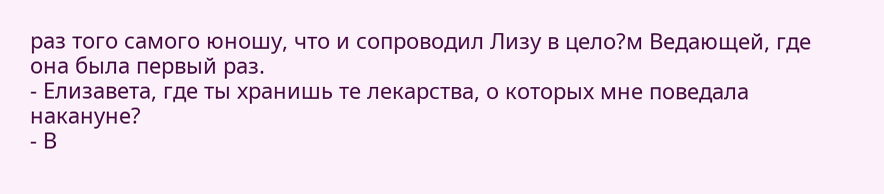раз того самого юношу, что и сопроводил Лизу в цело?м Ведающей, где она была первый раз.
- Елизавета, где ты хранишь те лекарства, о которых мне поведала накануне?
- В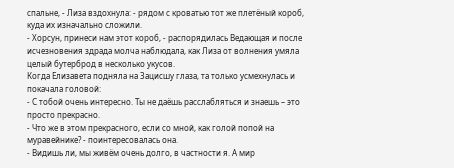спальне, - Лиза вздохнула: - рядом с кроватью тот же плетёный короб, куда их изначально сложили.
- Хорсун, принеси нам этот короб, - распорядилась Ведающая и после исчезновения здрада молча наблюдала, как Лиза от волнения умяла целый бутерброд в несколько укусов.
Когда Елизавета подняла на Зацисшу глаза, та только усмехнулась и покачала головой:
- С тобой очень интересно. Ты не даёшь расслабляться и знаешь – это просто прекрасно.
- Что же в этом прекрасного, если со мной, как голой попой на муравейнике? - поинтересовалась она.
- Видишь ли, мы живём очень долго, в частности я. А мир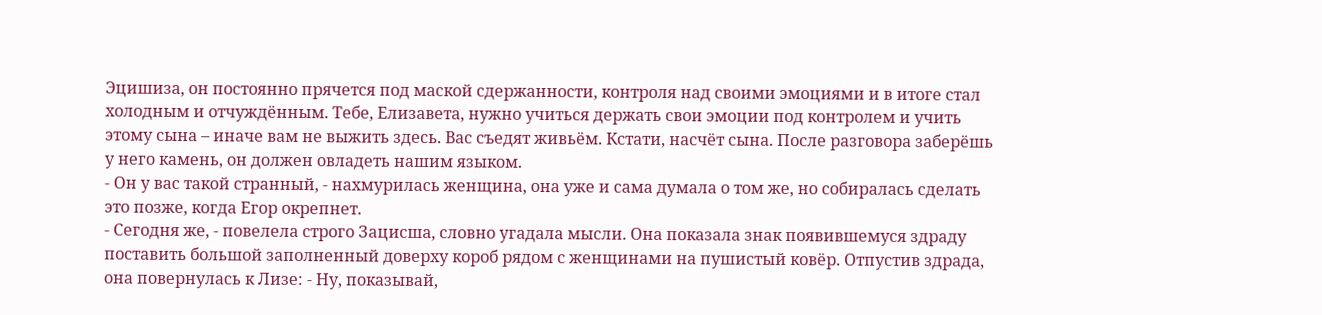Эцишиза, он постоянно прячется под маской сдержанности, контроля над своими эмоциями и в итоге стал холодным и отчуждённым. Тебе, Елизавета, нужно учиться держать свои эмоции под контролем и учить этому сына – иначе вам не выжить здесь. Вас съедят живьём. Кстати, насчёт сына. После разговора заберёшь у него камень, он должен овладеть нашим языком.
- Он у вас такой странный, - нахмурилась женщина, она уже и сама думала о том же, но собиралась сделать это позже, когда Егор окрепнет.
- Сегодня же, - повелела строго Зацисша, словно угадала мысли. Она показала знак появившемуся здраду поставить большой заполненный доверху короб рядом с женщинами на пушистый ковёр. Отпустив здрада, она повернулась к Лизе: - Ну, показывай,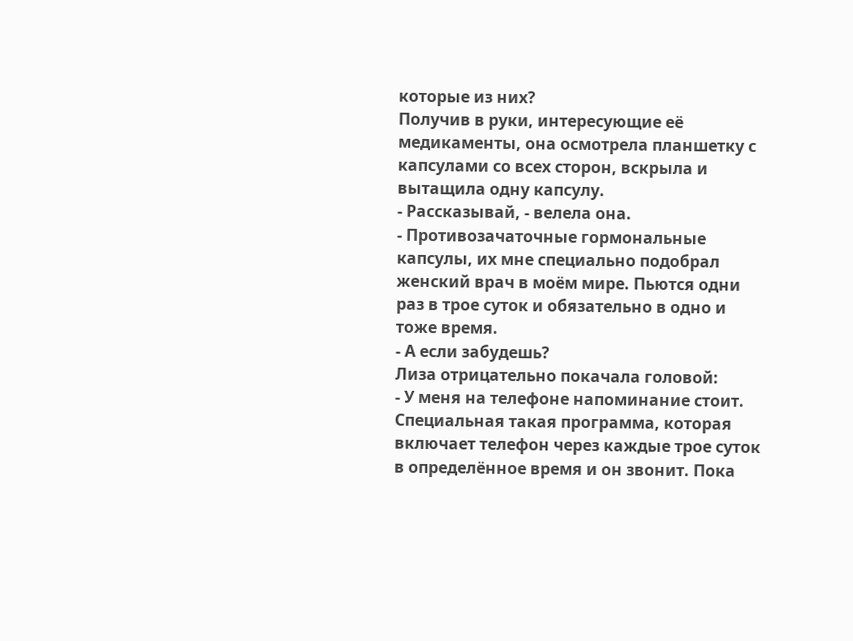которые из них?
Получив в руки, интересующие её медикаменты, она осмотрела планшетку с капсулами со всех сторон, вскрыла и вытащила одну капсулу.
- Рассказывай, - велела она.
- Противозачаточные гормональные капсулы, их мне специально подобрал женский врач в моём мире. Пьются одни раз в трое суток и обязательно в одно и тоже время.
- А если забудешь?
Лиза отрицательно покачала головой:
- У меня на телефоне напоминание стоит. Специальная такая программа, которая включает телефон через каждые трое суток в определённое время и он звонит. Пока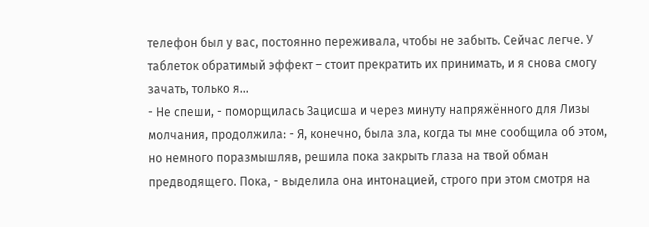телефон был у вас, постоянно переживала, чтобы не забыть. Сейчас легче. У таблеток обратимый эффект – стоит прекратить их принимать, и я снова смогу зачать, только я…
- Не спеши, - поморщилась Зацисша и через минуту напряжённого для Лизы молчания, продолжила: - Я, конечно, была зла, когда ты мне сообщила об этом, но немного поразмышляв, решила пока закрыть глаза на твой обман предводящего. Пока, - выделила она интонацией, строго при этом смотря на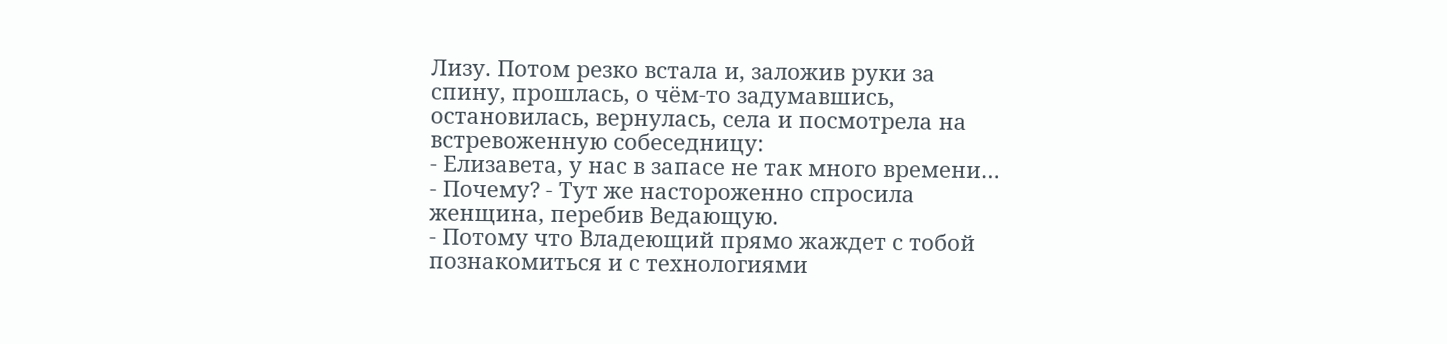Лизу. Потом резко встала и, заложив руки за спину, прошлась, о чём-то задумавшись, остановилась, вернулась, села и посмотрела на встревоженную собеседницу:
- Елизавета, у нас в запасе не так много времени…
- Почему? - Тут же настороженно спросила женщина, перебив Ведающую.
- Потому что Владеющий прямо жаждет с тобой познакомиться и с технологиями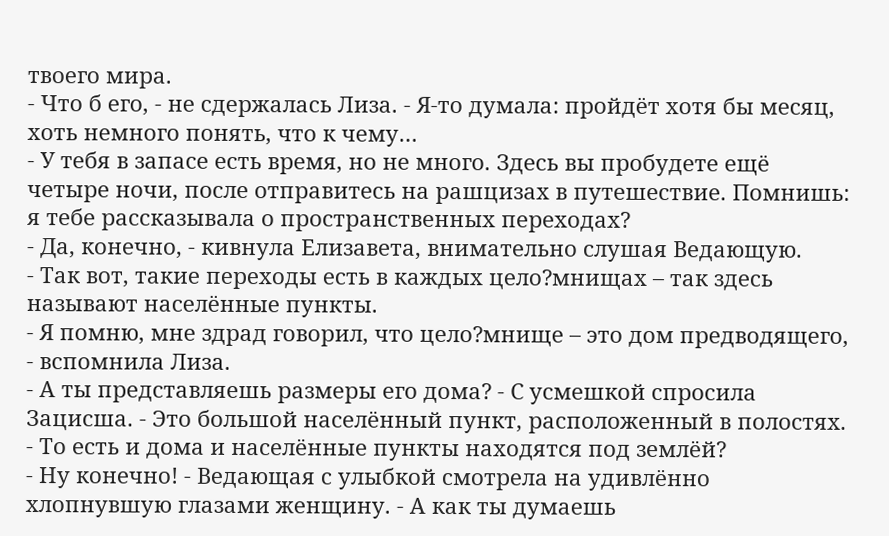твоего мира.
- Что б его, - не сдержалась Лиза. - Я-то думала: пройдёт хотя бы месяц, хоть немного понять, что к чему…
- У тебя в запасе есть время, но не много. Здесь вы пробудете ещё четыре ночи, после отправитесь на рашцизах в путешествие. Помнишь: я тебе рассказывала о пространственных переходах?
- Да, конечно, - кивнула Елизавета, внимательно слушая Ведающую.
- Так вот, такие переходы есть в каждых цело?мнищах – так здесь называют населённые пункты.
- Я помню, мне здрад говорил, что цело?мнище – это дом предводящего, - вспомнила Лиза.
- А ты представляешь размеры его дома? - С усмешкой спросила Зацисша. - Это большой населённый пункт, расположенный в полостях.
- То есть и дома и населённые пункты находятся под землёй?
- Ну конечно! - Ведающая с улыбкой смотрела на удивлённо хлопнувшую глазами женщину. - А как ты думаешь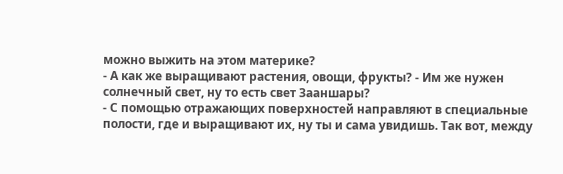можно выжить на этом материке?
- А как же выращивают растения, овощи, фрукты? - Им же нужен солнечный свет, ну то есть свет Зааншары?
- С помощью отражающих поверхностей направляют в специальные полости, где и выращивают их, ну ты и сама увидишь. Так вот, между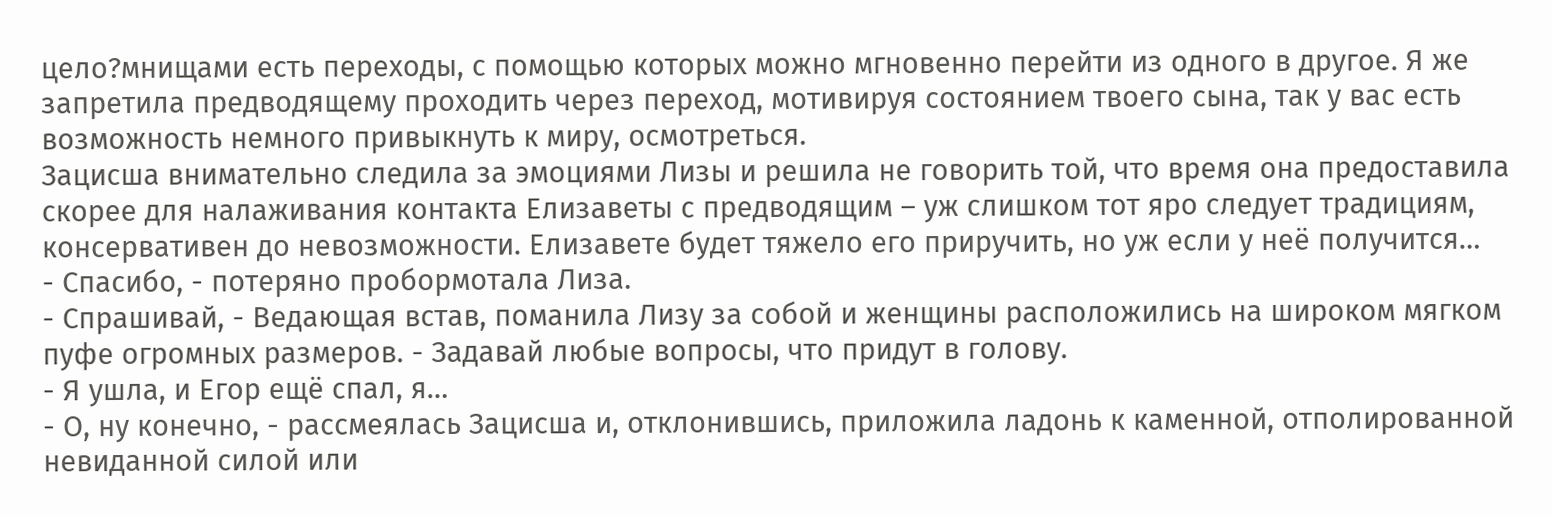цело?мнищами есть переходы, с помощью которых можно мгновенно перейти из одного в другое. Я же запретила предводящему проходить через переход, мотивируя состоянием твоего сына, так у вас есть возможность немного привыкнуть к миру, осмотреться.
Зацисша внимательно следила за эмоциями Лизы и решила не говорить той, что время она предоставила скорее для налаживания контакта Елизаветы с предводящим – уж слишком тот яро следует традициям, консервативен до невозможности. Елизавете будет тяжело его приручить, но уж если у неё получится…
- Спасибо, - потеряно пробормотала Лиза.
- Спрашивай, - Ведающая встав, поманила Лизу за собой и женщины расположились на широком мягком пуфе огромных размеров. - Задавай любые вопросы, что придут в голову.
- Я ушла, и Егор ещё спал, я…
- О, ну конечно, - рассмеялась Зацисша и, отклонившись, приложила ладонь к каменной, отполированной невиданной силой или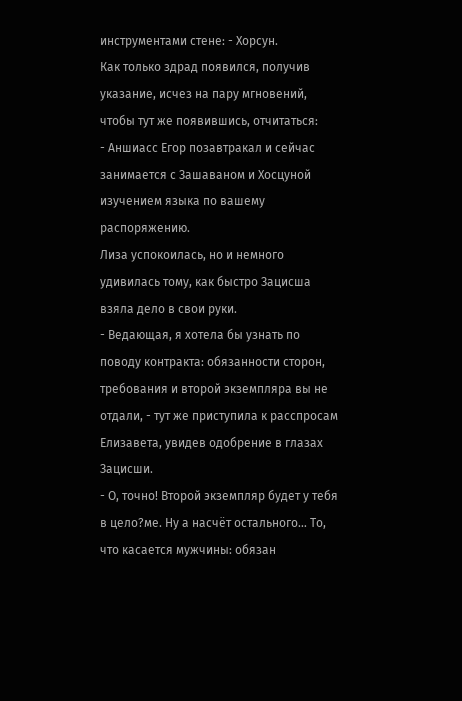инструментами стене: - Хорсун.
Как только здрад появился, получив указание, исчез на пару мгновений, чтобы тут же появившись, отчитаться:
- Аншиасс Егор позавтракал и сейчас занимается с Зашаваном и Хосцуной изучением языка по вашему распоряжению.
Лиза успокоилась, но и немного удивилась тому, как быстро Зацисша взяла дело в свои руки.
- Ведающая, я хотела бы узнать по поводу контракта: обязанности сторон, требования и второй экземпляра вы не отдали, - тут же приступила к расспросам Елизавета, увидев одобрение в глазах Зацисши.
- О, точно! Второй экземпляр будет у тебя в цело?ме. Ну а насчёт остального… То, что касается мужчины: обязан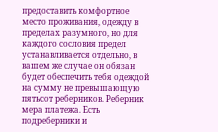предоставить комфортное место проживания, одежду в пределах разумного, но для каждого сословия предел устанавливается отдельно, в вашем же случае он обязан будет обеспечить тебя одеждой на сумму не превышающую пятьсот реберников. Реберник мера платежа. Есть подреберники и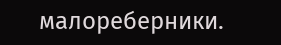малореберники.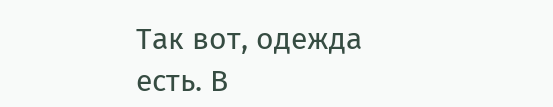Так вот, одежда есть. В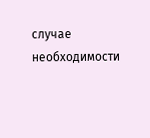случае необходимости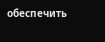обеспечить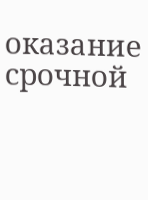оказание срочной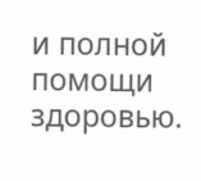и полной помощи здоровью.